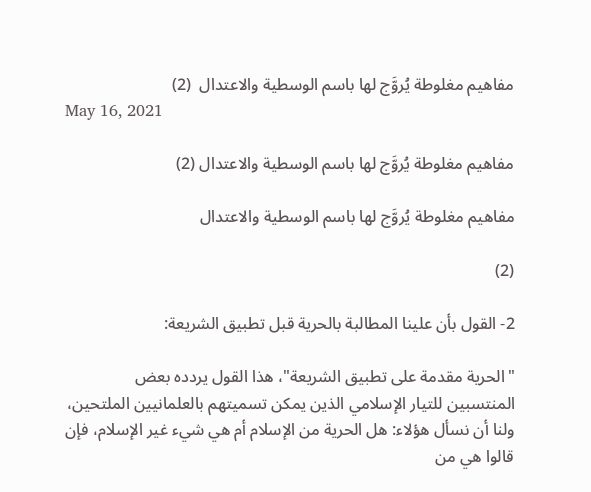مفاهيم مغلوطة يُروَّج لها باسم الوسطية والاعتدال  (2)
May 16, 2021

مفاهيم مغلوطة يُروَّج لها باسم الوسطية والاعتدال (2)

مفاهيم مغلوطة يُروَّج لها باسم الوسطية والاعتدال

(2)

2- القول بأن علينا المطالبة بالحرية قبل تطبيق الشريعة:

"الحرية مقدمة على تطبيق الشريعة"، هذا القول يردده بعض المنتسبين للتيار الإسلامي الذين يمكن تسميتهم بالعلمانيين الملتحين، ولنا أن نسأل هؤلاء: هل الحرية من الإسلام أم هي شيء غير الإسلام، فإن قالوا هي من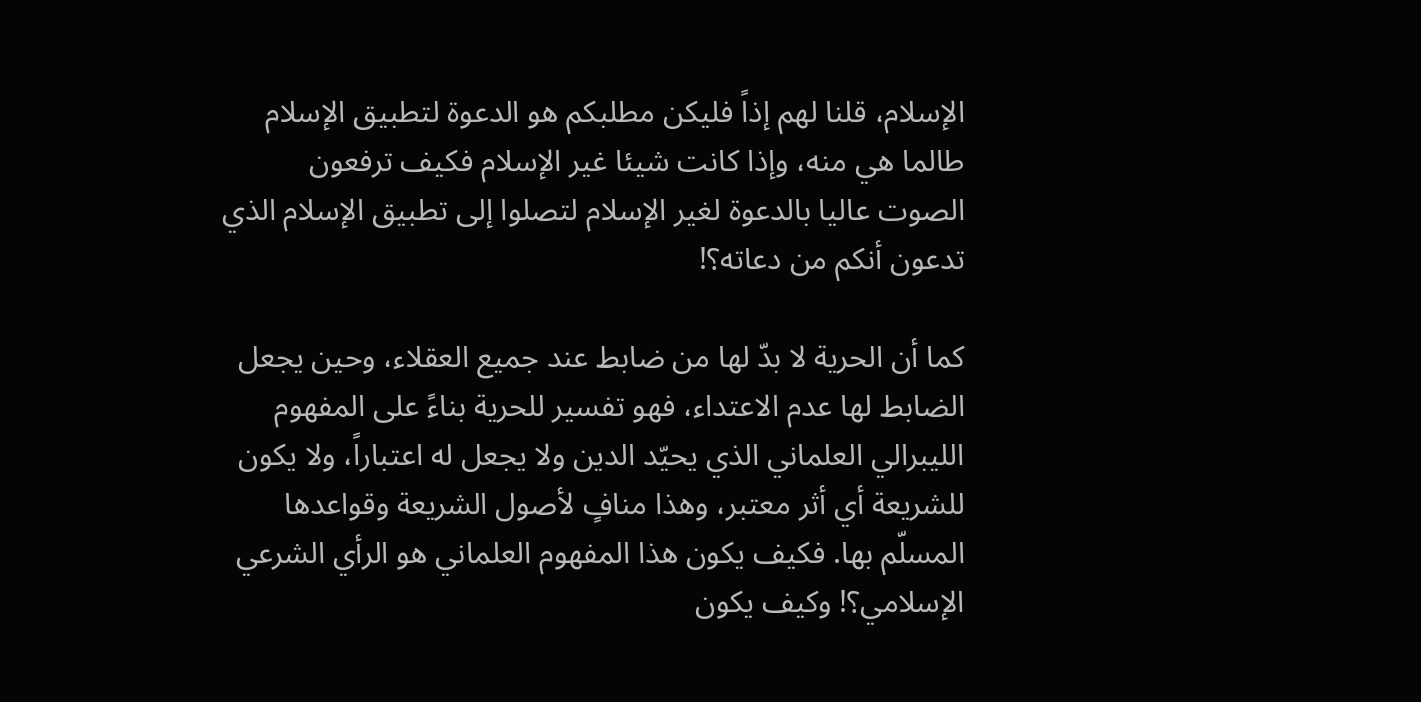الإسلام، قلنا لهم إذاً فليكن مطلبكم هو الدعوة لتطبيق الإسلام طالما هي منه، وإذا كانت شيئا غير الإسلام فكيف ترفعون الصوت عاليا بالدعوة لغير الإسلام لتصلوا إلى تطبيق الإسلام الذي تدعون أنكم من دعاته؟!

كما أن الحرية لا بدّ لها من ضابط عند جميع العقلاء، وحين يجعل الضابط لها عدم الاعتداء، فهو تفسير للحرية بناءً على المفهوم الليبرالي العلماني الذي يحيّد الدين ولا يجعل له اعتباراً، ولا يكون للشريعة أي أثر معتبر، وهذا منافٍ لأصول الشريعة وقواعدها المسلّم بها. فكيف يكون هذا المفهوم العلماني هو الرأي الشرعي الإسلامي؟! وكيف يكون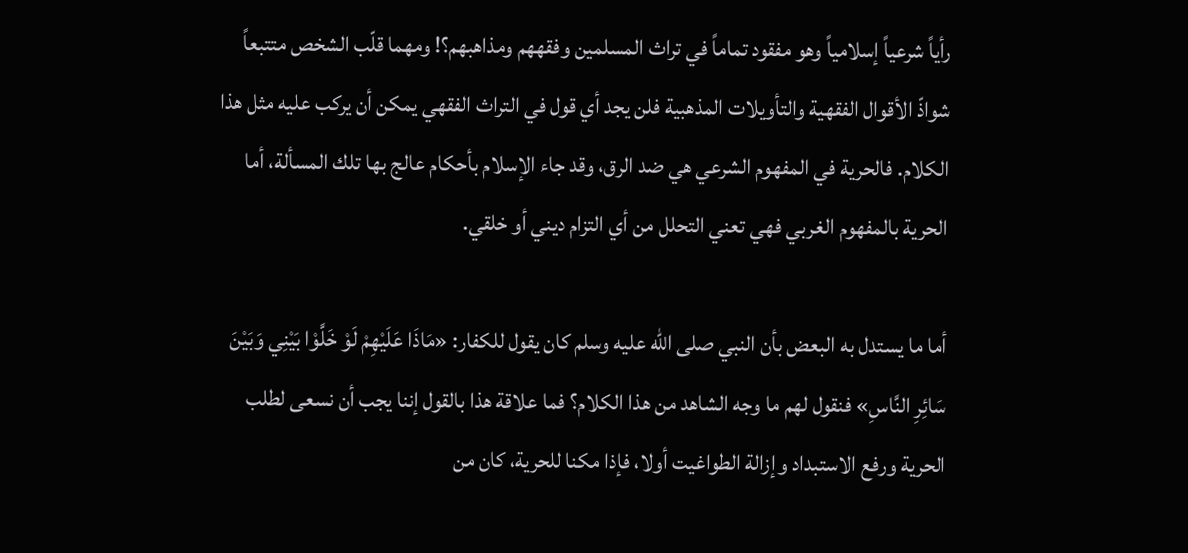رأياً شرعياً إسلامياً وهو مفقود تماماً في تراث المسلمين وفقههم ومذاهبهم؟! ومهما قلّب الشخص متتبعاً شواذّ الأقوال الفقهية والتأويلات المذهبية فلن يجد أي قول في التراث الفقهي يمكن أن يركب عليه مثل هذا الكلام. فالحرية في المفهوم الشرعي هي ضد الرق، وقد جاء الإسلام بأحكام عالج بها تلك المسألة، أما الحرية بالمفهوم الغربي فهي تعني التحلل من أي التزام ديني أو خلقي.

أما ما يستدل به البعض بأن النبي صلى الله عليه وسلم كان يقول للكفار: «مَاذَا عَلَيْهِمْ لَوْ خَلَّوْا بَيْنِي وَبَيْنَ سَائِرِ النَّاسِ» فنقول لهم ما وجه الشاهد من هذا الكلام؟ فما علاقة هذا بالقول إننا يجب أن نسعى لطلب الحرية ورفع الاستبداد وإزالة الطواغيت أولا، فإذا مكنا للحرية، كان من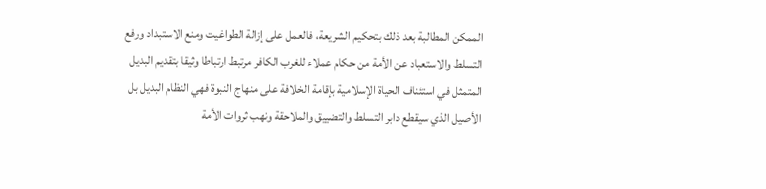الممكن المطالبة بعد ذلك بتحكيم الشريعة، فالعمل على إزالة الطواغيت ومنع الاستبداد ورفع التسلط والاستعباد عن الأمة من حكام عملاء للغرب الكافر مرتبط ارتباطا وثيقا بتقديم البديل المتمثل في استئناف الحياة الإسلامية بإقامة الخلافة على منهاج النبوة فهي النظام البديل بل الأصيل الذي سيقطع دابر التسلط والتضييق والملاحقة ونهب ثروات الأمة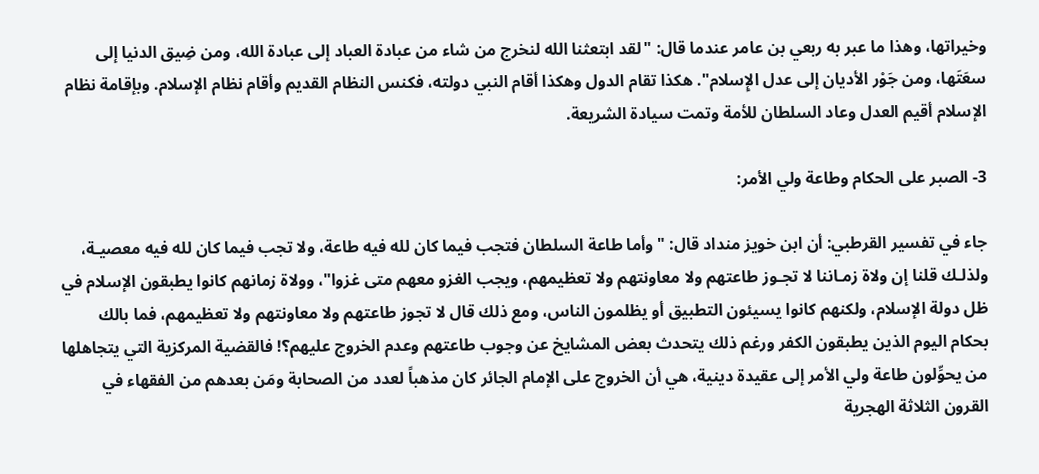وخيراتها، وهذا ما عبر به ربعي بن عامر عندما قال: "لقد ابتعثنا الله لنخرج من شاء من عبادة العباد إلى عبادة الله، ومن ضِيق الدنيا إلى سعَتَها، ومن جَوْر الأديان إلى عدل الإِسلام". هكذا تقام الدول وهكذا أقام النبي دولته، فكنس النظام القديم وأقام نظام الإسلام. وبإقامة نظام الإسلام أقيم العدل وعاد السلطان للأمة وتمت سيادة الشريعة.

3- الصبر على الحكام وطاعة ولي الأمر:

جاء في تفسير القرطبي: أن ابن خويز منداد قال: "وأما طاعة السلطان فتجب فيما كان لله فيه طاعة، ولا تجب فيما كان لله فيه معصيـة، ولذلـك قلنا إن ولاة زمـاننا لا تجـوز طاعتهم ولا معاونتهم ولا تعظيمهم، ويجب الغزو معهم متى غزوا"، وولاة زمانهم كانوا يطبقون الإسلام في ظل دولة الإسلام، ولكنهم كانوا يسيئون التطبيق أو يظلمون الناس، ومع ذلك قال لا تجوز طاعتهم ولا معاونتهم ولا تعظيمهم، فما بالك بحكام اليوم الذين يطبقون الكفر ورغم ذلك يتحدث بعض المشايخ عن وجوب طاعتهم وعدم الخروج عليهم؟! فالقضية المركزية التي يتجاهلها من يحوِّلون طاعة ولي الأمر إلى عقيدة دينية، هي أن الخروج على الإمام الجائر كان مذهباً لعدد من الصحابة ومَن بعدهم من الفقهاء في القرون الثلاثة الهجرية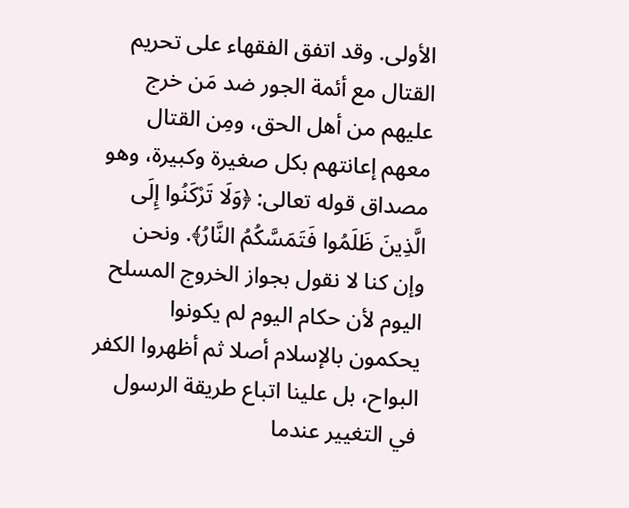الأولى. وقد اتفق الفقهاء على تحريم القتال مع أئمة الجور ضد مَن خرج عليهم من أهل الحق، ومِن القتال معهم إعانتهم بكل صغيرة وكبيرة، وهو مصداق قوله تعالى: ﴿وَلَا تَرْكَنُوا إِلَى الَّذِينَ ظَلَمُوا فَتَمَسَّكُمُ النَّارُ﴾. ونحن وإن كنا لا نقول بجواز الخروج المسلح اليوم لأن حكام اليوم لم يكونوا يحكمون بالإسلام أصلا ثم أظهروا الكفر البواح، بل علينا اتباع طريقة الرسول في التغيير عندما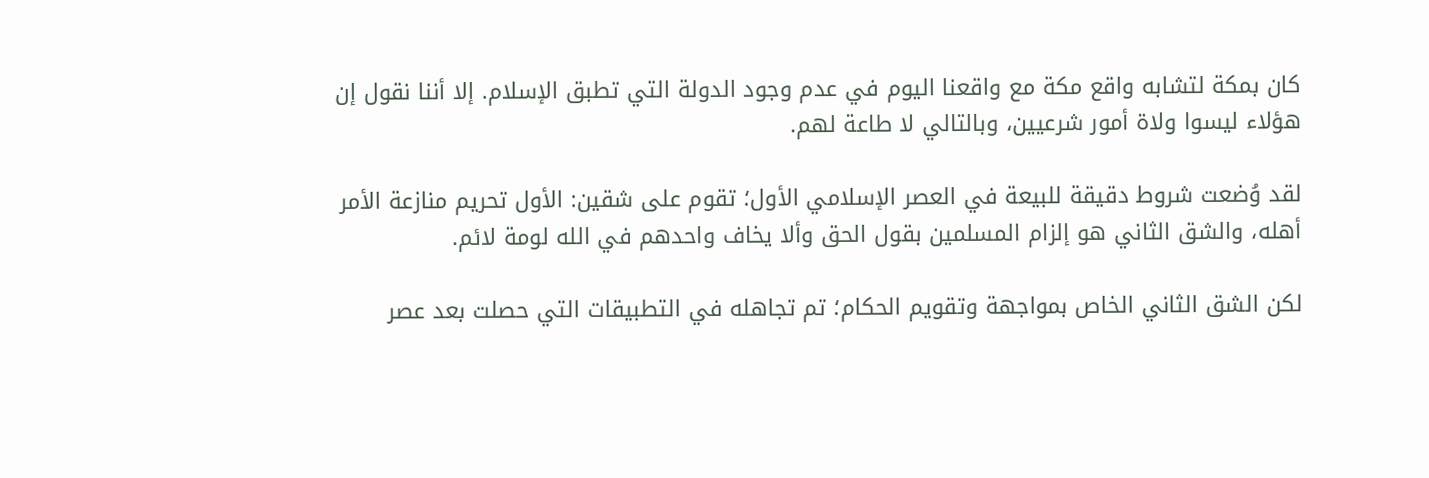كان بمكة لتشابه واقع مكة مع واقعنا اليوم في عدم وجود الدولة التي تطبق الإسلام. إلا أننا نقول إن هؤلاء ليسوا ولاة أمور شرعيين، وبالتالي لا طاعة لهم.

لقد وُضعت شروط دقيقة للبيعة في العصر الإسلامي الأول؛ تقوم على شقين: الأول تحريم منازعة الأمر أهله، والشق الثاني هو إلزام المسلمين بقول الحق وألا يخاف واحدهم في الله لومة لائم.

لكن الشق الثاني الخاص بمواجهة وتقويم الحكام؛ تم تجاهله في التطبيقات التي حصلت بعد عصر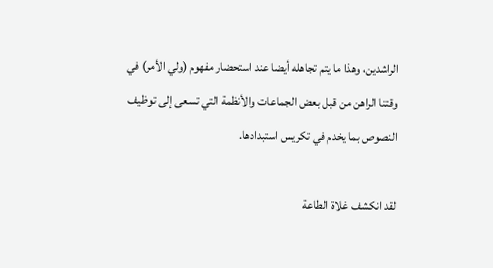الراشدين، وهذا ما يتم تجاهله أيضا عند استحضار مفهوم (ولي الأمر) في وقتنا الراهن من قبل بعض الجماعات والأنظمة التي تسعى إلى توظيف النصوص بما يخدم في تكريس استبدادها.

لقد انكشف غلاة الطاعة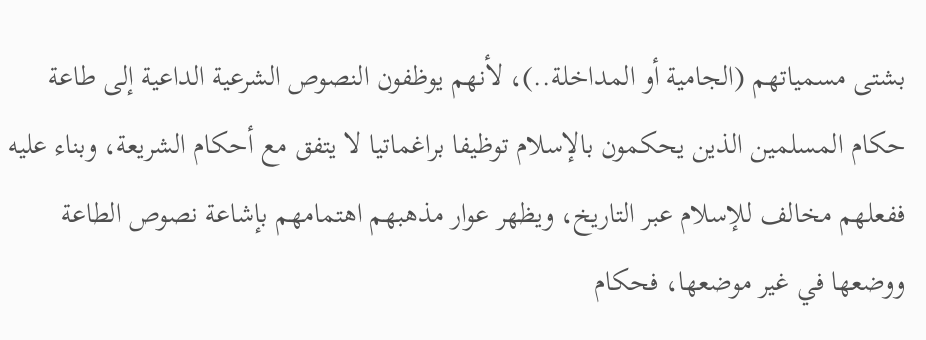بشتى مسمياتهم (الجامية أو المداخلة..)، لأنهم يوظفون النصوص الشرعية الداعية إلى طاعة حكام المسلمين الذين يحكمون بالإسلام توظيفا براغماتيا لا يتفق مع أحكام الشريعة، وبناء عليه ففعلهم مخالف للإسلام عبر التاريخ، ويظهر عوار مذهبهم اهتمامهم بإشاعة نصوص الطاعة ووضعها في غير موضعها، فحكام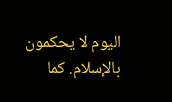اليوم لا يحكمون بالإسلام. كما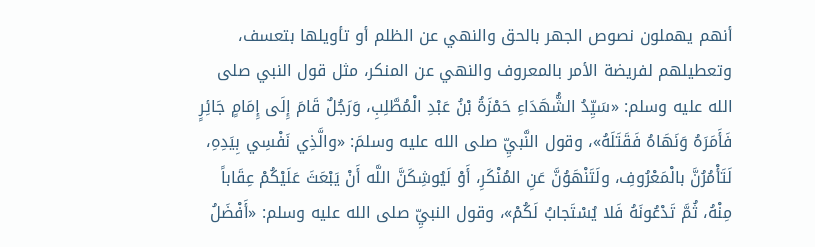أنهم يهملون نصوص الجهر بالحق والنهي عن الظلم أو تأويلها بتعسف، وتعطيلهم لفريضة الأمر بالمعروف والنهي عن المنكر، مثل قول النبي صلى الله عليه وسلم: «سَيِّدُ الشُّهَدَاءِ حَمْزَةُ بْنُ عَبْدِ الْمُطَّلِبِ، وَرَجُلٌ قَامَ إِلَى إِمَامٍ جَائِرٍ فَأَمَرَهُ وَنَهَاهُ فَقَتَلَهُ»، وقول النَّبيِّ صلى الله عليه وسلمَ: «والَّذِي نَفْسِي بِيَدِهِ، لَتَأْمُرُنَّ بالْمَعْرُوفِ، ولَتَنْهَوُنَّ عَنِ المُنْكَرِ، أَوْ لَيُوشِكَنَّ اللَّه أَنْ يَبْعَثَ عَلَيْكُمْ عِقَاباً مِنْهُ، ثُمَّ تَدْعُونَهُ فَلا يُسْتَجابُ لَكُمْ»، وقول النبيِّ صلى الله عليه وسلم: «أَفْضَلُ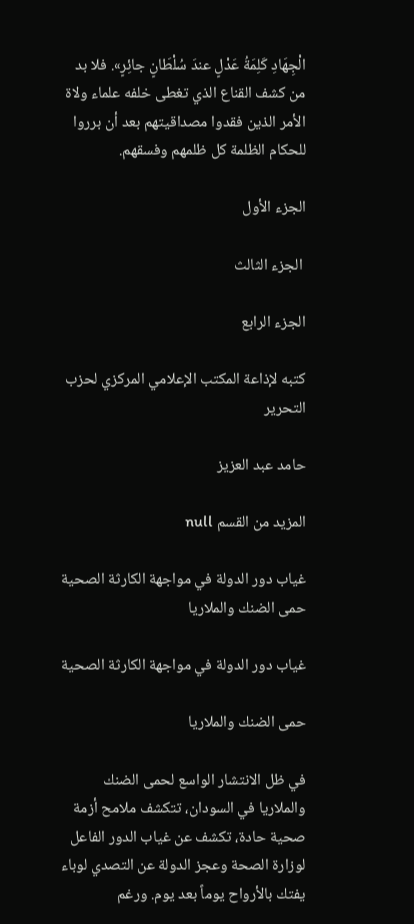الْجِهَادِ كَلِمَةُ عَدْلٍ عندَ سُلْطَانٍ جائِرٍ». فلا بد من كشف القناع الذي تغطى خلفه علماء ولاة الأمر الذين فقدوا مصداقيتهم بعد أن برروا للحكام الظلمة كل ظلمهم وفسقهم.

الجزء الأول

 الجزء الثالث

الجزء الرابع

كتبه لإذاعة المكتب الإعلامي المركزي لحزب التحرير

حامد عبد العزيز

المزيد من القسم null

غياب دور الدولة في مواجهة الكارثة الصحية  حمى الضنك والملاريا

غياب دور الدولة في مواجهة الكارثة الصحية

حمى الضنك والملاريا

في ظل الانتشار الواسع لحمى الضنك والملاريا في السودان، تتكشف ملامح أزمة صحية حادة، تكشف عن غياب الدور الفاعل لوزارة الصحة وعجز الدولة عن التصدي لوباء يفتك بالأرواح يوماً بعد يوم. ورغم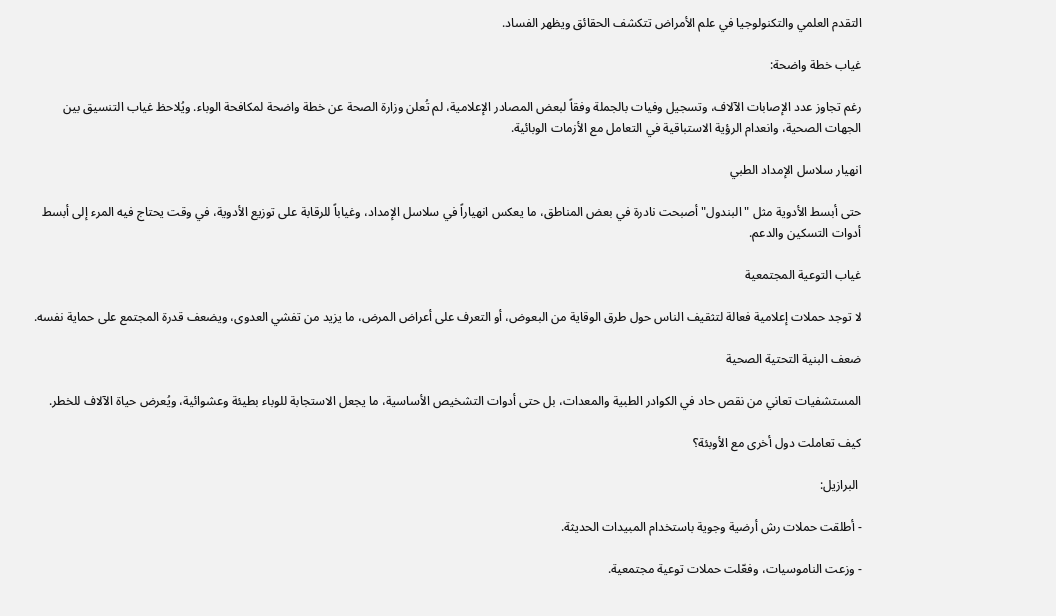التقدم العلمي والتكنولوجيا في علم الأمراض تتكشف الحقائق ويظهر الفساد.

غياب خطة واضحة:

رغم تجاوز عدد الإصابات الآلاف، وتسجيل وفيات بالجملة وفقاً لبعض المصادر الإعلامية، لم تُعلن وزارة الصحة عن خطة واضحة لمكافحة الوباء. ويُلاحظ غياب التنسيق بين الجهات الصحية، وانعدام الرؤية الاستباقية في التعامل مع الأزمات الوبائية.

انهيار سلاسل الإمداد الطبي

حتى أبسط الأدوية مثل "البندول" أصبحت نادرة في بعض المناطق، ما يعكس انهياراً في سلاسل الإمداد، وغياباً للرقابة على توزيع الأدوية، في وقت يحتاج فيه المرء إلى أبسط أدوات التسكين والدعم.

غياب التوعية المجتمعية

لا توجد حملات إعلامية فعالة لتثقيف الناس حول طرق الوقاية من البعوض، أو التعرف على أعراض المرض، ما يزيد من تفشي العدوى، ويضعف قدرة المجتمع على حماية نفسه.

ضعف البنية التحتية الصحية

المستشفيات تعاني من نقص حاد في الكوادر الطبية والمعدات، بل حتى أدوات التشخيص الأساسية، ما يجعل الاستجابة للوباء بطيئة وعشوائية، ويُعرض حياة الآلاف للخطر.

كيف تعاملت دول أخرى مع الأوبئة؟

 البرازيل:

- أطلقت حملات رش أرضية وجوية باستخدام المبيدات الحديثة.

- وزعت الناموسيات، وفعّلت حملات توعية مجتمعية.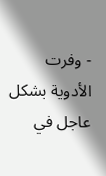- وفرت الأدوية بشكل عاجل في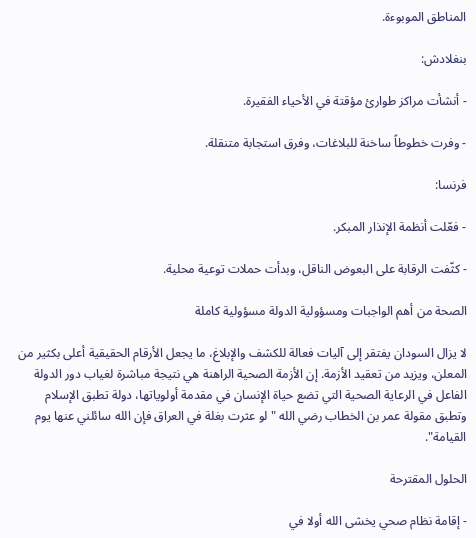المناطق الموبوءة.

بنغلادش:

- أنشأت مراكز طوارئ مؤقتة في الأحياء الفقيرة.

- وفرت خطوطاً ساخنة للبلاغات، وفرق استجابة متنقلة.

فرنسا:

- فعّلت أنظمة الإنذار المبكر.

- كثّفت الرقابة على البعوض الناقل، وبدأت حملات توعية محلية.

الصحة من أهم الواجبات ومسؤولية الدولة مسؤولية كاملة

لا يزال السودان يفتقر إلى آليات فعالة للكشف والإبلاغ، ما يجعل الأرقام الحقيقية أعلى بكثير من المعلن، ويزيد من تعقيد الأزمة. إن الأزمة الصحية الراهنة هي نتيجة مباشرة لغياب دور الدولة الفاعل في الرعاية الصحية التي تضع حياة الإنسان في مقدمة أولوياتها، دولة تطبق الإسلام وتطبق مقولة عمر بن الخطاب رضي الله "لو عثرت بغلة في العراق فإن الله سائلني عنها يوم القيامة".

الحلول المقترحة

- إقامة نظام صحي يخشى الله أولا في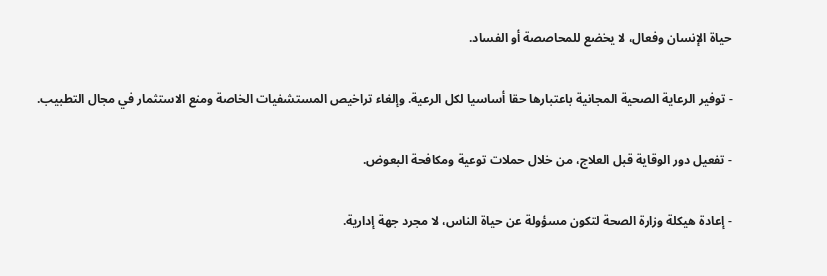حياة الإنسان وفعال، لا يخضع للمحاصصة أو الفساد.

- توفير الرعاية الصحية المجانية باعتبارها حقا أساسيا لكل الرعية. وإلغاء تراخيص المستشفيات الخاصة ومنع الاستثمار في مجال التطبيب.

- تفعيل دور الوقاية قبل العلاج، من خلال حملات توعية ومكافحة البعوض.

- إعادة هيكلة وزارة الصحة لتكون مسؤولة عن حياة الناس، لا مجرد جهة إدارية.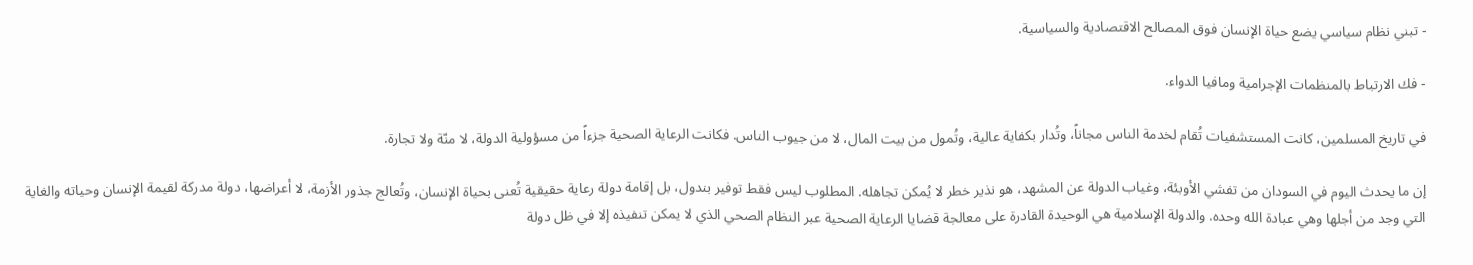- تبني نظام سياسي يضع حياة الإنسان فوق المصالح الاقتصادية والسياسية.

- فك الارتباط بالمنظمات الإجرامية ومافيا الدواء.

في تاريخ المسلمين، كانت المستشفيات تُقام لخدمة الناس مجاناً، وتُدار بكفاية عالية، وتُمول من بيت المال، لا من جيوب الناس. فكانت الرعاية الصحية جزءاً من مسؤولية الدولة، لا منّة ولا تجارة.

إن ما يحدث اليوم في السودان من تفشي الأوبئة، وغياب الدولة عن المشهد، هو نذير خطر لا يُمكن تجاهله. المطلوب ليس فقط توفير بندول، بل إقامة دولة رعاية حقيقية تُعنى بحياة الإنسان، وتُعالج جذور الأزمة، لا أعراضها، دولة مدركة لقيمة الإنسان وحياته والغاية التي وجد من أجلها وهي عبادة الله وحده. والدولة الإسلامية هي الوحيدة القادرة على معالجة قضايا الرعاية الصحية عبر النظام الصحي الذي لا يمكن تنفيذه إلا في ظل دولة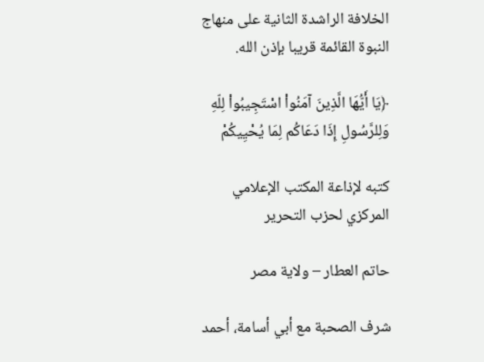الخلافة الراشدة الثانية على منهاج النبوة القائمة قريبا بإذن الله.

﴿يَا أَيُّهَا الَّذِينَ آمَنُواْ اسْتَجِيبُواْ لِلّهِ وَلِلرَّسُولِ إِذَا دَعَاكُم لِمَا يُحْيِيكُمْ

كتبه لإذاعة المكتب الإعلامي المركزي لحزب التحرير

حاتم العطار – ولاية مصر

شرف الصحبة مع أبي أسامة، أحمد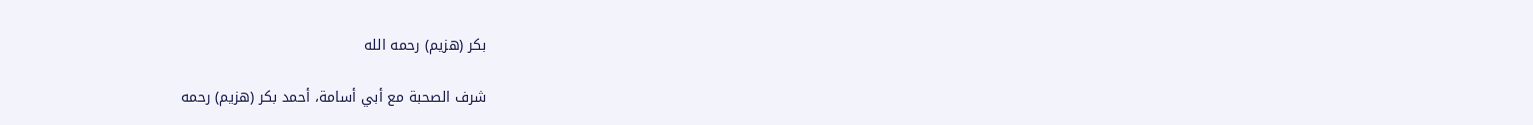بكر (هزيم) رحمه الله

شرف الصحبة مع أبي أسامة، أحمد بكر (هزيم) رحمه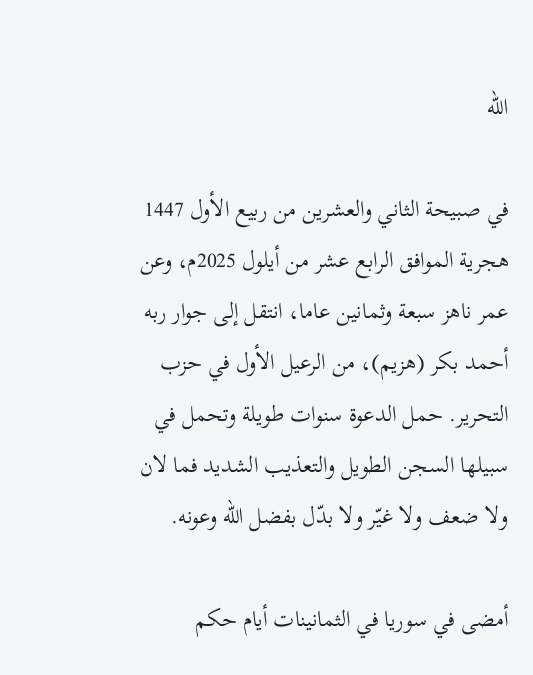الله

في صبيحة الثاني والعشرين من ربيع الأول 1447 هجرية الموافق الرابع عشر من أيلول 2025م، وعن عمر ناهز سبعة وثمانين عاما، انتقل إلى جوار ربه أحمد بكر (هزيم)، من الرعيل الأول في حزب التحرير. حمل الدعوة سنوات طويلة وتحمل في سبيلها السجن الطويل والتعذيب الشديد فما لان ولا ضعف ولا غيّر ولا بدّل بفضل الله وعونه.

أمضى في سوريا في الثمانينات أيام حكم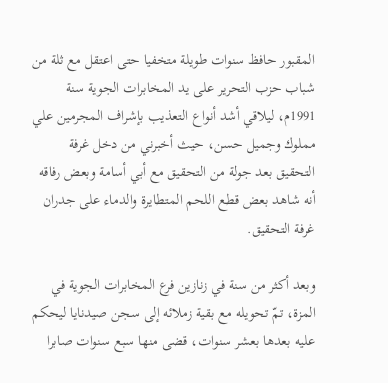المقبور حافظ سنوات طويلة متخفيا حتى اعتقل مع ثلة من شباب حزب التحرير على يد المخابرات الجوية سنة 1991م، ليلاقي أشد أنواع التعذيب بإشراف المجرمين علي مملوك وجميل حسن، حيث أخبرني من دخل غرفة التحقيق بعد جولة من التحقيق مع أبي أسامة وبعض رفاقه أنه شاهد بعض قطع اللحم المتطايرة والدماء على جدران غرفة التحقيق.

وبعد أكثر من سنة في زنازين فرع المخابرات الجوية في المزة، تمّ تحويله مع بقية زملائه إلى سجن صيدنايا ليحكم عليه بعدها بعشر سنوات، قضى منها سبع سنوات صابرا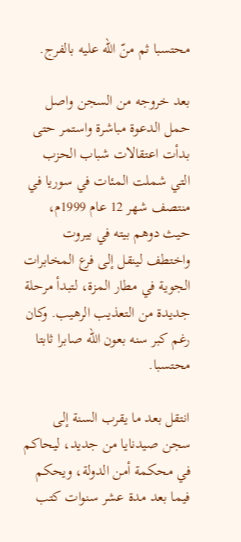محتسبا ثم منّ الله عليه بالفرج.

بعد خروجه من السجن واصل حمل الدعوة مباشرة واستمر حتى بدأت اعتقالات شباب الحزب التي شملت المئات في سوريا في منتصف شهر 12 عام 1999م، حيث دوهم بيته في بيروت واختطف لينقل إلى فرع المخابرات الجوية في مطار المزة، لتبدأ مرحلة جديدة من التعذيب الرهيب. وكان رغم كبر سنه بعون الله صابرا ثابتا محتسبا.

انتقل بعد ما يقرب السنة إلى سجن صيدنايا من جديد، ليحاكم في محكمة أمن الدولة، ويحكم فيما بعد مدة عشر سنوات كتب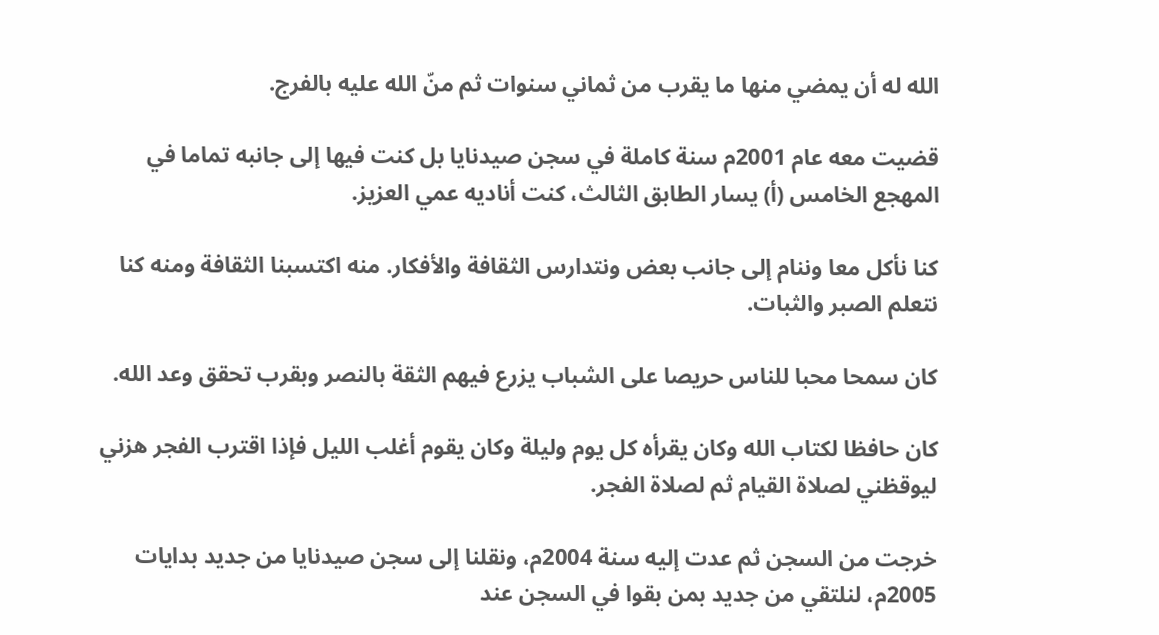الله له أن يمضي منها ما يقرب من ثماني سنوات ثم منّ الله عليه بالفرج.

قضيت معه عام 2001م سنة كاملة في سجن صيدنايا بل كنت فيها إلى جانبه تماما في المهجع الخامس (أ) يسار الطابق الثالث، كنت أناديه عمي العزيز.

كنا نأكل معا وننام إلى جانب بعض ونتدارس الثقافة والأفكار. منه اكتسبنا الثقافة ومنه كنا نتعلم الصبر والثبات.

كان سمحا محبا للناس حريصا على الشباب يزرع فيهم الثقة بالنصر وبقرب تحقق وعد الله.

كان حافظا لكتاب الله وكان يقرأه كل يوم وليلة وكان يقوم أغلب الليل فإذا اقترب الفجر هزني ليوقظني لصلاة القيام ثم لصلاة الفجر.

خرجت من السجن ثم عدت إليه سنة 2004م، ونقلنا إلى سجن صيدنايا من جديد بدايات 2005م، لنلتقي من جديد بمن بقوا في السجن عند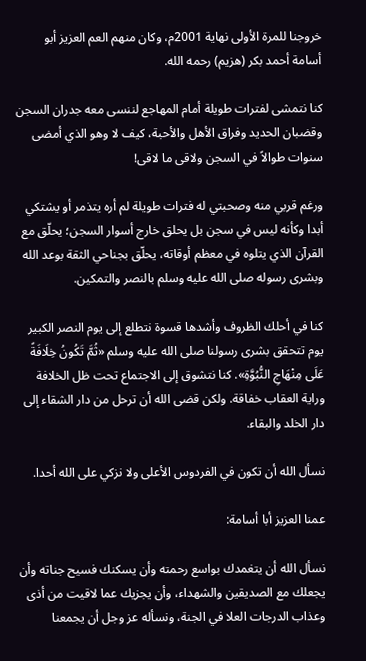خروجنا للمرة الأولى نهاية 2001م، وكان منهم العم العزيز أبو أسامة أحمد بكر (هزيم) رحمه الله.

كنا نتمشى لفترات طويلة أمام المهاجع لننسى معه جدران السجن وقضبان الحديد وفراق الأهل والأحبة، كيف لا وهو الذي أمضى سنوات طوالاً في السجن ولاقى ما لاقى!

ورغم قربي منه وصحبتي له فترات طويلة لم أره يتذمر أو يشتكي أبدا وكأنه ليس في سجن بل يحلق خارج أسوار السجن؛ يحلّق مع القرآن الذي يتلوه في معظم أوقاته، يحلّق بجناحي الثقة بوعد الله وبشرى رسوله صلى الله عليه وسلم بالنصر والتمكين.

كنا في أحلك الظروف وأشدها قسوة نتطلع إلى يوم النصر الكبير يوم تتحقق بشرى رسولنا صلى الله عليه وسلم «ثُمَّ تَكُونُ خِلَافَةً عَلَى مِنْهَاجِ النُّبُوَّةِ». كنا نتشوق إلى الاجتماع تحت ظل الخلافة وراية العقاب خفاقة. ولكن قضى الله أن ترحل من دار الشقاء إلى دار الخلد والبقاء.

نسأل الله أن تكون في الفردوس الأعلى ولا نزكي على الله أحدا.

عمنا العزيز أبا أسامة:

نسأل الله أن يتغمدك بواسع رحمته وأن يسكنك فسيح جناته وأن يجعلك مع الصديقين والشهداء، وأن يجزيك عما لاقيت من أذى وعذاب الدرجات العلا في الجنة، ونسأله عز وجل أن يجمعنا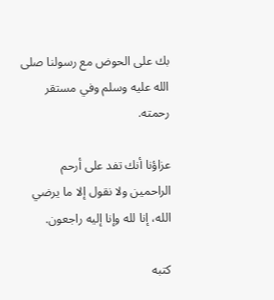بك على الحوض مع رسولنا صلى الله عليه وسلم وفي مستقر رحمته.

عزاؤنا أنك تفد على أرحم الراحمين ولا نقول إلا ما يرضي الله، إنا لله وإنا إليه راجعون.

كتبه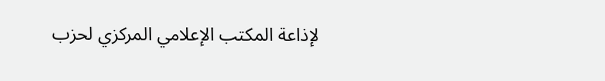لإذاعة المكتب الإعلامي المركزي لحزب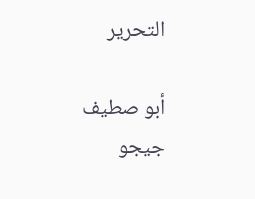التحرير

أبو صطيف جيجو